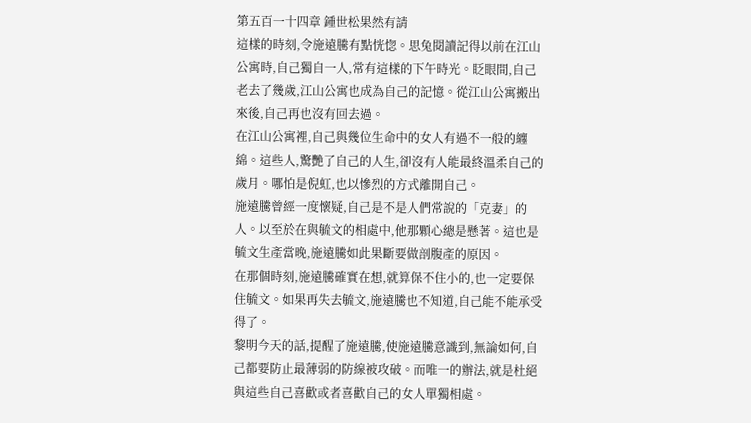第五百一十四章 鍾世松果然有請
這樣的時刻,令施遠騰有點恍惚。思兔閱讀記得以前在江山公寓時,自己獨自一人,常有這樣的下午時光。眨眼間,自己老去了幾歲,江山公寓也成為自己的記憶。從江山公寓搬出來後,自己再也沒有回去過。
在江山公寓裡,自己與幾位生命中的女人有過不一般的纏綿。這些人,驚艷了自己的人生,卻沒有人能最終溫柔自己的歲月。哪怕是倪虹,也以慘烈的方式離開自己。
施遠騰曾經一度懷疑,自己是不是人們常說的「克妻」的人。以至於在與毓文的相處中,他那顆心總是懸著。這也是毓文生產當晚,施遠騰如此果斷要做剖腹產的原因。
在那個時刻,施遠騰確實在想,就算保不住小的,也一定要保住毓文。如果再失去毓文,施遠騰也不知道,自己能不能承受得了。
黎明今天的話,提醒了施遠騰,使施遠騰意識到,無論如何,自己都要防止最薄弱的防線被攻破。而唯一的辦法,就是杜絕與這些自己喜歡或者喜歡自己的女人單獨相處。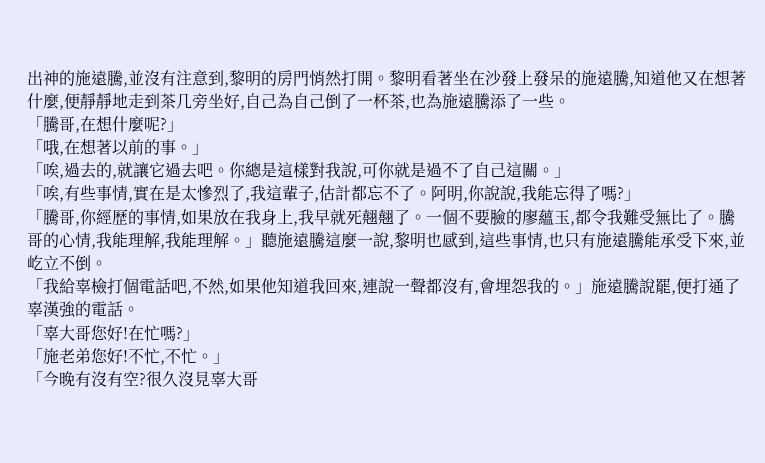出神的施遠騰,並沒有注意到,黎明的房門悄然打開。黎明看著坐在沙發上發呆的施遠騰,知道他又在想著什麼,便靜靜地走到茶几旁坐好,自己為自己倒了一杯茶,也為施遠騰添了一些。
「騰哥,在想什麼呢?」
「哦,在想著以前的事。」
「唉,過去的,就讓它過去吧。你總是這樣對我說,可你就是過不了自己這關。」
「唉,有些事情,實在是太慘烈了,我這輩子,估計都忘不了。阿明,你說說,我能忘得了嗎?」
「騰哥,你經歷的事情,如果放在我身上,我早就死翹翹了。一個不要臉的廖蘊玉,都令我難受無比了。騰哥的心情,我能理解,我能理解。」聽施遠騰這麼一說,黎明也感到,這些事情,也只有施遠騰能承受下來,並屹立不倒。
「我給辜檢打個電話吧,不然,如果他知道我回來,連說一聲都沒有,會埋怨我的。」施遠騰說罷,便打通了辜漢強的電話。
「辜大哥您好!在忙嗎?」
「施老弟您好!不忙,不忙。」
「今晚有沒有空?很久沒見辜大哥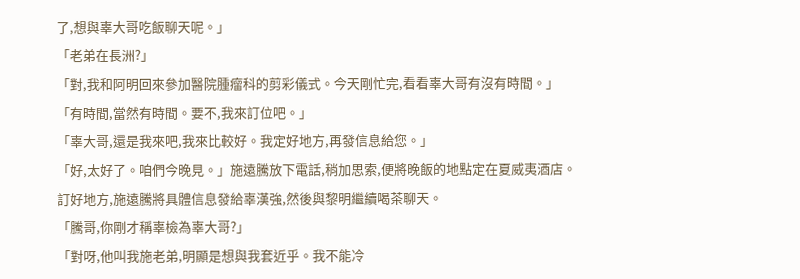了,想與辜大哥吃飯聊天呢。」
「老弟在長洲?」
「對,我和阿明回來參加醫院腫瘤科的剪彩儀式。今天剛忙完,看看辜大哥有沒有時間。」
「有時間,當然有時間。要不,我來訂位吧。」
「辜大哥,還是我來吧,我來比較好。我定好地方,再發信息給您。」
「好,太好了。咱們今晚見。」施遠騰放下電話,稍加思索,便將晚飯的地點定在夏威夷酒店。
訂好地方,施遠騰將具體信息發給辜漢強,然後與黎明繼續喝茶聊天。
「騰哥,你剛才稱辜檢為辜大哥?」
「對呀,他叫我施老弟,明顯是想與我套近乎。我不能冷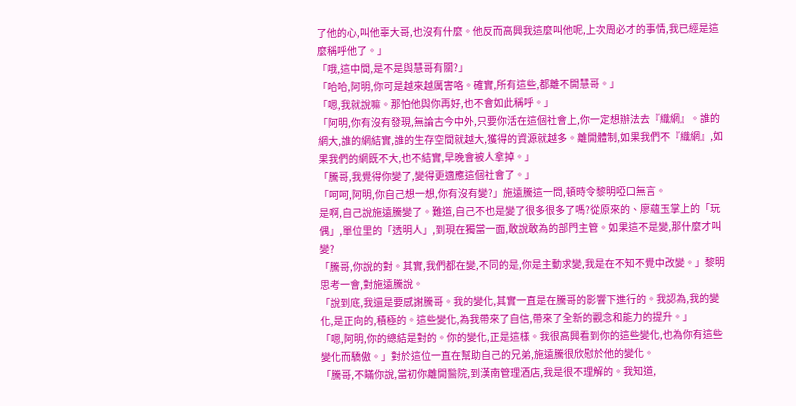了他的心,叫他辜大哥,也沒有什麼。他反而高興我這麼叫他呢,上次周必才的事情,我已經是這麼稱呼他了。」
「哦,這中間,是不是與慧哥有關?」
「哈哈,阿明,你可是越來越厲害咯。確實,所有這些,都離不開慧哥。」
「嗯,我就說嘛。那怕他與你再好,也不會如此稱呼。」
「阿明,你有沒有發現,無論古今中外,只要你活在這個社會上,你一定想辦法去『織網』。誰的網大,誰的網結實,誰的生存空間就越大,獲得的資源就越多。離開體制,如果我們不『織網』,如果我們的網既不大,也不結實,早晚會被人拿掉。」
「騰哥,我覺得你變了,變得更適應這個社會了。」
「呵呵,阿明,你自己想一想,你有沒有變?」施遠騰這一問,頓時令黎明啞口無言。
是啊,自己說施遠騰變了。難道,自己不也是變了很多很多了嗎?從原來的、廖蘊玉掌上的「玩偶」,單位里的「透明人」,到現在獨當一面,敢說敢為的部門主管。如果這不是變,那什麼才叫變?
「騰哥,你說的對。其實,我們都在變,不同的是,你是主動求變,我是在不知不覺中改變。」黎明思考一會,對施遠騰說。
「說到底,我還是要感謝騰哥。我的變化,其實一直是在騰哥的影響下進行的。我認為,我的變化,是正向的,積極的。這些變化,為我帶來了自信,帶來了全新的觀念和能力的提升。」
「嗯,阿明,你的總結是對的。你的變化,正是這樣。我很高興看到你的這些變化,也為你有這些變化而驕傲。」對於這位一直在幫助自己的兄弟,施遠騰很欣慰於他的變化。
「騰哥,不瞞你說,當初你離開醫院,到漢南管理酒店,我是很不理解的。我知道,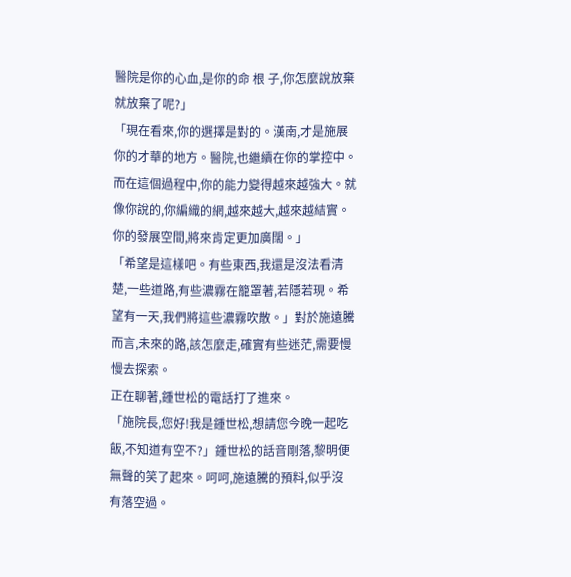醫院是你的心血,是你的命 根 子,你怎麼說放棄就放棄了呢?」
「現在看來,你的選擇是對的。漢南,才是施展你的才華的地方。醫院,也繼續在你的掌控中。而在這個過程中,你的能力變得越來越強大。就像你說的,你編織的網,越來越大,越來越結實。你的發展空間,將來肯定更加廣闊。」
「希望是這樣吧。有些東西,我還是沒法看清楚,一些道路,有些濃霧在籠罩著,若隱若現。希望有一天,我們將這些濃霧吹散。」對於施遠騰而言,未來的路,該怎麼走,確實有些迷茫,需要慢慢去探索。
正在聊著,鍾世松的電話打了進來。
「施院長,您好!我是鍾世松,想請您今晚一起吃飯,不知道有空不?」鍾世松的話音剛落,黎明便無聲的笑了起來。呵呵,施遠騰的預料,似乎沒有落空過。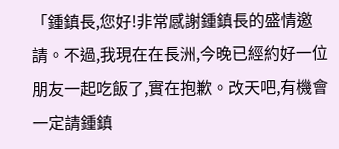「鍾鎮長,您好!非常感謝鍾鎮長的盛情邀請。不過,我現在在長洲,今晚已經約好一位朋友一起吃飯了,實在抱歉。改天吧,有機會一定請鍾鎮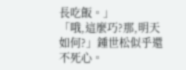長吃飯。」
「哦,這麼巧?那,明天如何?」鍾世松似乎還不死心。